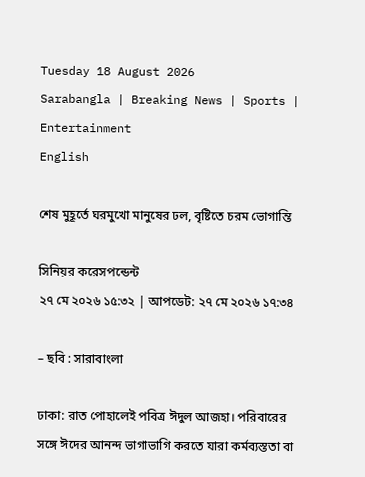Tuesday 18 August 2026
Sarabangla | Breaking News | Sports | Entertainment
English

শেষ মুহূর্তে ঘরমুখো মানুষের ঢল, বৃষ্টিতে চরম ভোগান্তি

সিনিয়র করেসপন্ডেন্ট
২৭ মে ২০২৬ ১৫:৩২ | আপডেট: ২৭ মে ২০২৬ ১৭:৩৪

– ছবি : সারাবাংলা

ঢাকা: রাত পোহালেই পবিত্র ঈদুল আজহা। পরিবারের সঙ্গে ঈদের আনন্দ ভাগাভাগি করতে যারা কর্মব্যস্ততা বা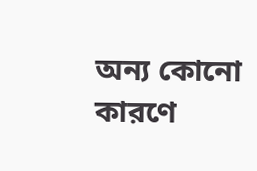অন্য কোনো কারণে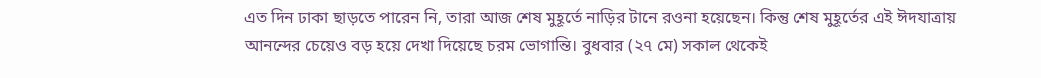এত দিন ঢাকা ছাড়তে পারেন নি, তারা আজ শেষ মুহূর্তে নাড়ির টানে রওনা হয়েছেন। কিন্তু শেষ মুহূর্তের এই ঈদযাত্রায় আনন্দের চেয়েও বড় হয়ে দেখা দিয়েছে চরম ভোগান্তি। বুধবার (২৭ মে) সকাল থেকেই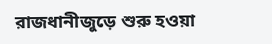রাজধানীজুড়ে শুরু হওয়া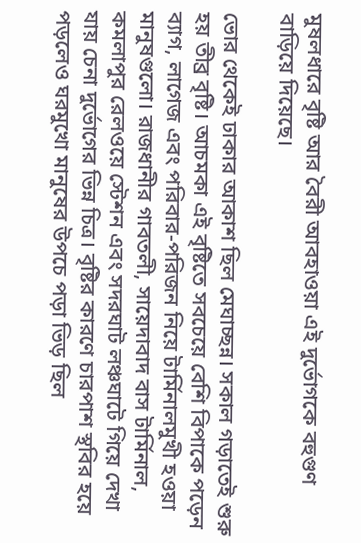মুষলধারে বৃষ্টি আর বৈরী আবহাওয়া এই দুর্ভোগকে বহুগুণ বাড়িয়ে দিয়েছে।

ভোর থেকেই ঢাকার আকাশ ছিল মেঘাচ্ছন্ন। সকাল গড়াতেই শুরু হয় তীব্র বৃষ্টি। আচমকা এই বৃষ্টিতে সবচেয়ে বেশি বিপাকে পড়েন ব্যাগ, লাগেজ এবং পরিবার-পরিজন নিয়ে টার্মিনালমুখী হওয়া মানুষগুলো। রাজধানীর গাবতলী, সায়েদাবাদ বাস টার্মিনাল, কমলাপুর রেলওয়ে স্টেশন এবং সদরঘাট লঞ্চঘাটে গিয়ে দেখা যায় চেনা দুর্ভোগের ভিন্ন চিত্র। বৃষ্টির কারণে চারপাশ স্থবির হয়ে পড়লেও ঘরমুখো মানুষের উপচে পড়া ভিড় ছিল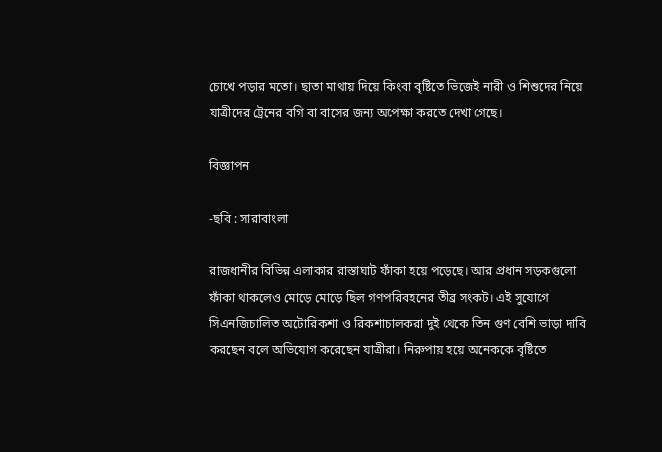চোখে পড়ার মতো। ছাতা মাথায় দিয়ে কিংবা বৃষ্টিতে ভিজেই নারী ও শিশুদের নিয়ে যাত্রীদের ট্রেনের বগি বা বাসের জন্য অপেক্ষা করতে দেখা গেছে।

বিজ্ঞাপন

-ছবি : সারাবাংলা

রাজধানীর বিভিন্ন এলাকার রাস্তাঘাট ফাঁকা হয়ে পড়েছে। আর প্রধান সড়কগুলো ফাঁকা থাকলেও মোড়ে মোড়ে ছিল গণপরিবহনের তীব্র সংকট। এই সুযোগে সিএনজিচালিত অটোরিকশা ও রিকশাচালকরা দুই থেকে তিন গুণ বেশি ভাড়া দাবি করছেন বলে অভিযোগ করেছেন যাত্রীরা। নিরুপায় হয়ে অনেককে বৃষ্টিতে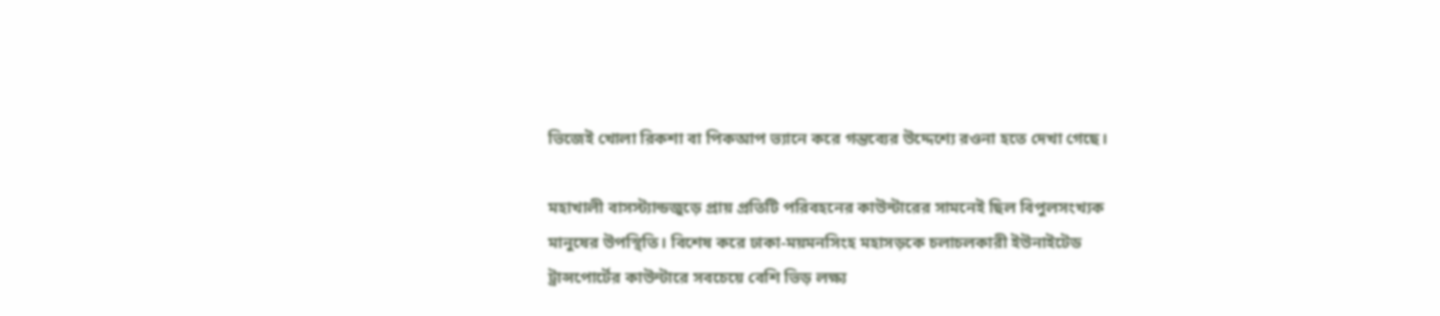ভিজেই খোলা রিকশা বা পিকআপ ভ্যানে করে গন্তব্যের উদ্দেশ্যে রওনা হতে দেখা গেছে।

মহাখালী বাসস্ট্যান্ডজুড়ে প্রায় প্রতিটি পরিবহনের কাউন্টারের সামনেই ছিল বিপুলসংখ্যক মানুষের উপস্থিতি। বিশেষ করে ঢাকা-ময়মনসিংহ মহাসড়কে চলাচলকারী ইউনাইটেড ট্রান্সপোর্টের কাউন্টারে সবচেয়ে বেশি ভিড় লক্ষ্য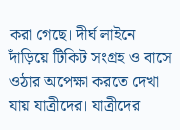করা গেছে। দীর্ঘ লাইনে দাঁড়িয়ে টিকিট সংগ্রহ ও বাসে ওঠার অপেক্ষা করতে দেখা যায় যাত্রীদের। যাত্রীদের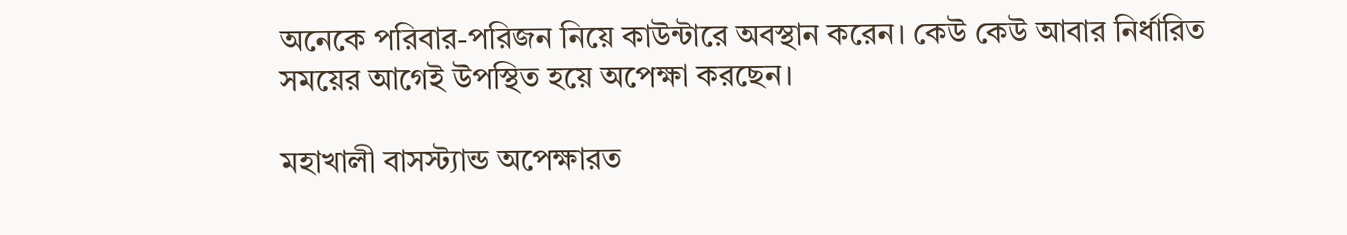অনেকে পরিবার-পরিজন নিয়ে কাউন্টারে অবস্থান করেন। কেউ কেউ আবার নির্ধারিত সময়ের আগেই উপস্থিত হয়ে অপেক্ষা করছেন।

মহাখালী বাসস্ট্যান্ড অপেক্ষারত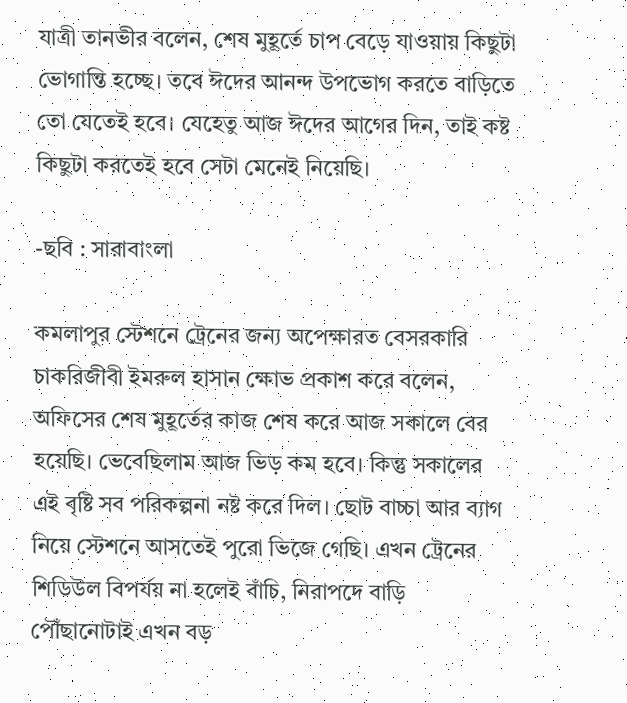যাত্রী তানভীর বলেন, শেষ মুহূর্তে চাপ বেড়ে যাওয়ায় কিছুটা ভোগান্তি হচ্ছে। তবে ঈদের আনন্দ উপভোগ করতে বাড়িতে তো যেতেই হবে। যেহেতু আজ ঈদের আগের দিন, তাই কষ্ট কিছুটা করতেই হবে সেটা মেনেই নিয়েছি।

-ছবি : সারাবাংলা

কমলাপুর স্টেশনে ট্রেনের জন্য অপেক্ষারত বেসরকারি চাকরিজীবী ইমরুল হাসান ক্ষোভ প্রকাশ করে বলেন, অফিসের শেষ মুহূর্তের কাজ শেষ করে আজ সকালে বের হয়েছি। ভেবেছিলাম আজ ভিড় কম হবে। কিন্তু সকালের এই বৃষ্টি সব পরিকল্পনা নষ্ট করে দিল। ছোট বাচ্চা আর ব্যাগ নিয়ে স্টেশনে আসতেই পুরো ভিজে গেছি। এখন ট্রেনের শিডিউল বিপর্যয় না হলেই বাঁচি, নিরাপদে বাড়ি পৌঁছানোটাই এখন বড়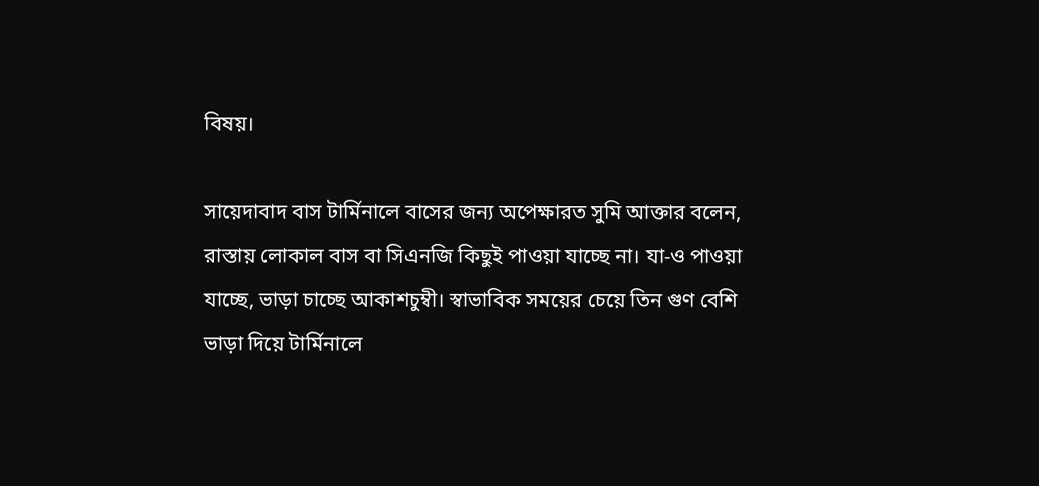বিষয়।

সায়েদাবাদ বাস টার্মিনালে বাসের জন্য অপেক্ষারত সুমি আক্তার বলেন, রাস্তায় লোকাল বাস বা সিএনজি কিছুই পাওয়া যাচ্ছে না। যা-ও পাওয়া যাচ্ছে, ভাড়া চাচ্ছে আকাশচুম্বী। স্বাভাবিক সময়ের চেয়ে তিন গুণ বেশি ভাড়া দিয়ে টার্মিনালে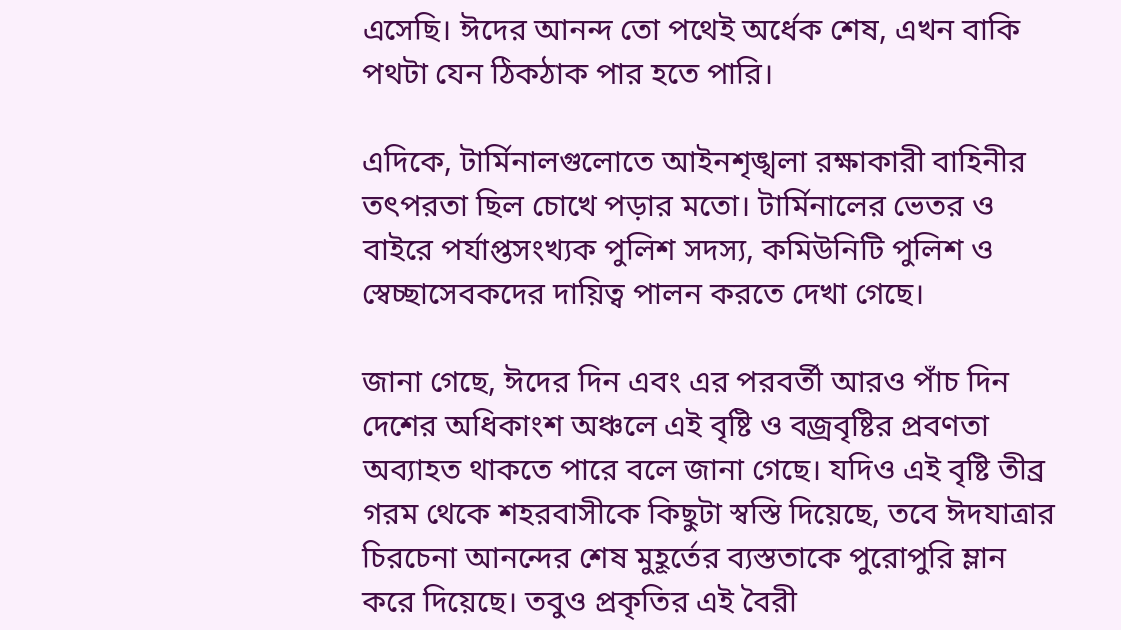এসেছি। ঈদের আনন্দ তো পথেই অর্ধেক শেষ, এখন বাকি পথটা যেন ঠিকঠাক পার হতে পারি।

এদিকে, টার্মিনালগুলোতে আইনশৃঙ্খলা রক্ষাকারী বাহিনীর তৎপরতা ছিল চোখে পড়ার মতো। টার্মিনালের ভেতর ও বাইরে পর্যাপ্তসংখ্যক পুলিশ সদস্য, কমিউনিটি পুলিশ ও স্বেচ্ছাসেবকদের দায়িত্ব পালন করতে দেখা গেছে।

জানা গেছে, ঈদের দিন এবং এর পরবর্তী আরও পাঁচ দিন দেশের অধিকাংশ অঞ্চলে এই বৃষ্টি ও বজ্রবৃষ্টির প্রবণতা অব্যাহত থাকতে পারে বলে জানা গেছে। যদিও এই বৃষ্টি তীব্র গরম থেকে শহরবাসীকে কিছুটা স্বস্তি দিয়েছে, তবে ঈদযাত্রার চিরচেনা আনন্দের শেষ মুহূর্তের ব্যস্ততাকে পুরোপুরি ম্লান করে দিয়েছে। তবুও প্রকৃতির এই বৈরী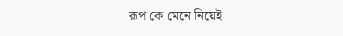রূপ কে মেনে নিয়েই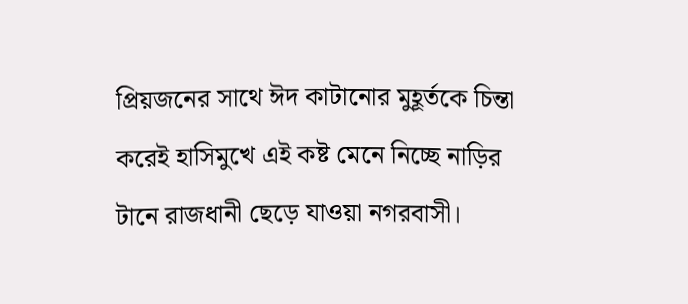প্রিয়জনের সাথে ঈদ কাটানোর মুহূর্তকে চিন্তা করেই হাসিমুখে এই কষ্ট মেনে নিচ্ছে নাড়ির টানে রাজধানী ছেড়ে যাওয়া নগরবাসী।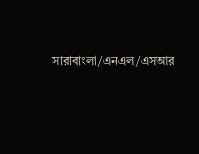সারাবাংলা/এনএল/এসআর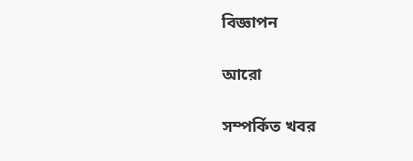বিজ্ঞাপন

আরো

সম্পর্কিত খবর